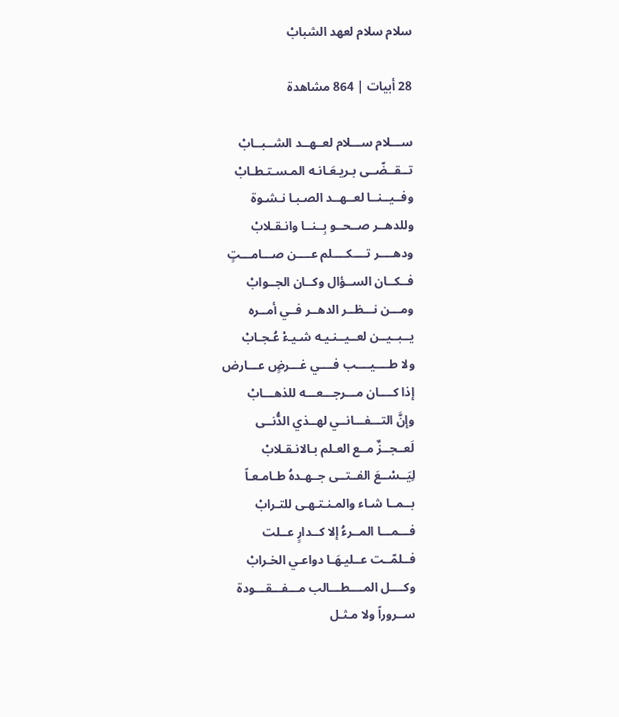سلام سلام لعهد الشبابْ

28 أبيات | 864 مشاهدة

ســـلام ســـلام لعــهــد الشــبــابْ
تــقــضّــى بـريـعَـانـه المـسـتـطـابْ
وفــيــنــا لعــهــد الصـبـا نـشـوة
وللدهــر صــحــو بِــنــا وانـقـلابْ
ودهــــر تــــكــــلم عــــن صـــامـــتٍ
فــكــان الســؤال وكــان الجــوابْ
ومـــن نـــظــر الدهــر فــي أمــره
يــبــيــن لعــيــنـيـه شـيـءْ عُـجـابْ
ولا طــــيــــب فــــي غـــرضٍ عـــارض
إذا كــــان مـــرجـــعـــه للذهـــابْ
وإنَّ التـــفـــانــي لهــذي الدُّنــى
لَعــجــزٌ مــع العـلم بـالانـقـلابْ
لِيَــسْــعَ الفــتــى جــهـدهُ طـامـعـاً
بــمــا شـاء والمـنـتـهـى للتـرابْ
فـــمـــا المــرءُ إلا كــدارٍ عــلت
فــلمّــت عــليـهَـا دواعـي الخـرابْ
وكــــل المــــطـــالب مـــفـــقـــودة
ســروراً ولا مـثـل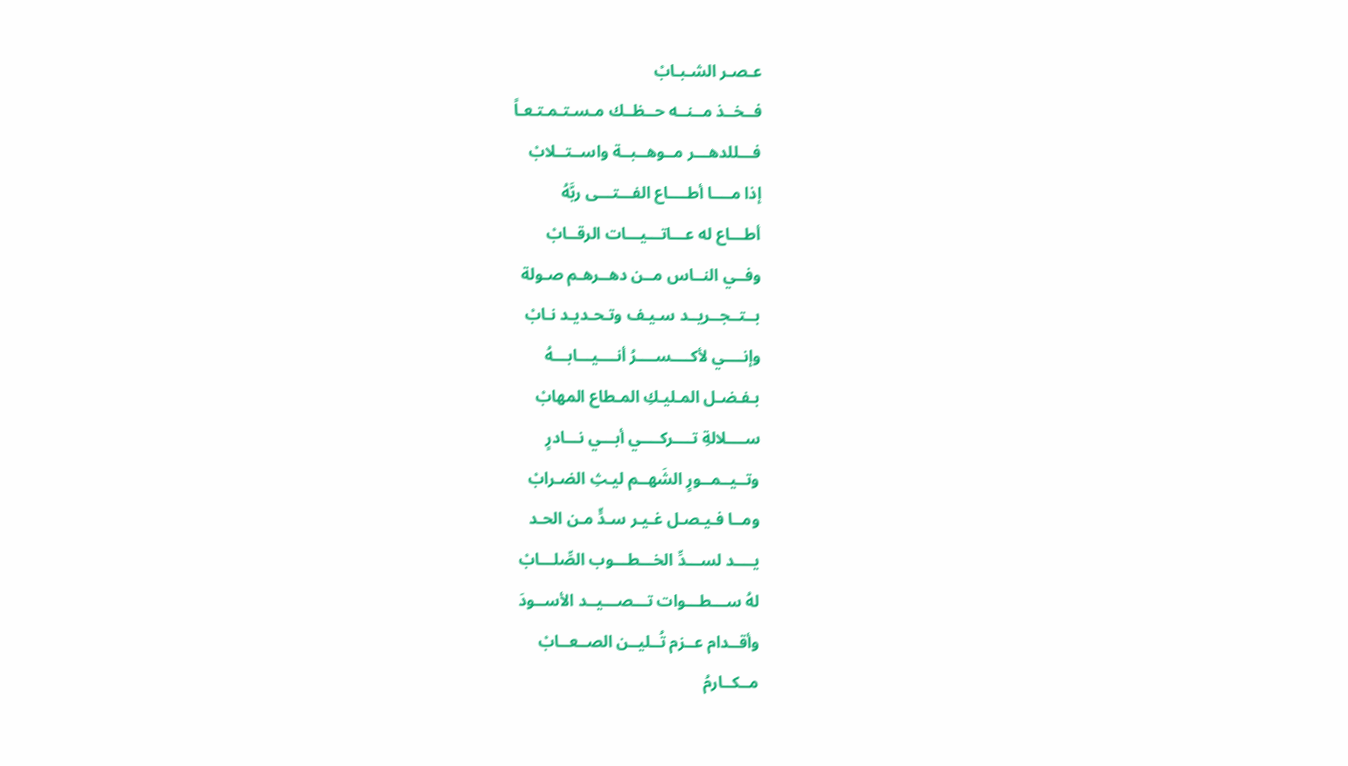عـصـر الشـبـابْ
فــخــذ مــنــه حــظــك مـسـتـمـتـعـاً
فـــللدهـــر مــوهــبــة واســتــلابْ
إذا مــــا أطــــاع الفـــتـــى ربَّهُ
أطـــاع له عـــاتـــيـــات الرقــابْ
وفــي النــاس مــن دهــرهـم صـولة
بــتــجــريــد سـيـف وتـحـديـد نـابْ
وإنــــي لأكــــســــرُ أنــــيـــابـــهُ
بـفـضـل المـليـكِ المـطاع المهابْ
ســــلالةِ تــــركــــي أبـــي نـــادرٍ
وتــيــمــورٍ الشَهــم ليـثِ الضـرابْ
ومــا فـيـصـل غـيـر سـدٍّ مـن الحـد
يــــد لســـدِّ الخـــطـــوب الصِّلـــابْ
لهُ ســـطـــوات تـــصـــيــد الأســودَ
وأقــدام عــزم تُــليــن الصــعــابْ
مــكــارمُ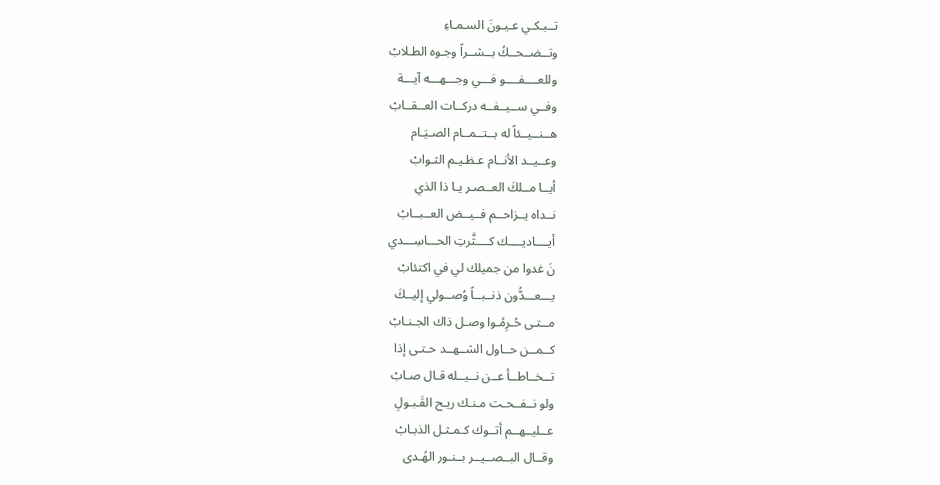تــبـكـي عـيـونَ السـمـاءِ
وتــضــحــكُ بــشــراً وجـوه الطـلابْ
وللعــــفــــو فـــي وجـــهـــه آيـــة
وفــي ســيــفــه دركــات العــقــابْ
هــنــيــئاً له بــتــمــام الصـيَـام
وعــيــد الأنــام عـظـيـم الثـوابْ
أيــا مــلكَ العــصـر يـا ذا الذي
نــداه يــزاحــم فــيــض العــبــابْ
أيــــاديــــك كــــثَّرتِ الحـــاسِـــدي
نَ غدوا من جميلك لي في اكتئابْ
يـــعـــدُّون ذنــبــاً وُصــولي إليــكَ
مــتـى حُـرِمُـوا وصـل ذاك الجـنـابْ
كــمــن حــاول الشــهــد حـتـى إذا
تــخــاطــأ عــن نــيــله قـال صـابْ
ولو نــفــحـت مـنـك ريـح القَـبـولِ
عــليــهــم أتــوك كـمـثـل الذبـابْ
وقــال البــصــيــر بــنـور الهُـدى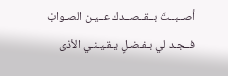أصــبــتَ بــقــصــدك عــيـن الصـوابْ
فــجـد لي بـفـضـلٍ يـقـيـنـي الأذى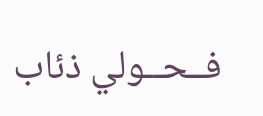فــحــولي ذئاب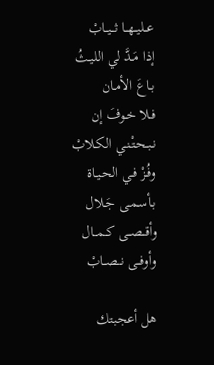عــليــهــا ثــيــابْ
إذا مَـدَّ لي الليـثُ بـاعَ الأمـان
فـلا خـوفَ إن نـبـحـتْـنـي الكـلابْ
وفُـزْ فـي الحـيـاة بـأسـمـى جَـلال
وأقــصــى كــمــال وأوفــى نــصــابْ

هل أعجبتك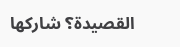القصيدة؟ شاركها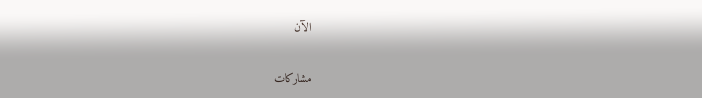الآن

مشاركات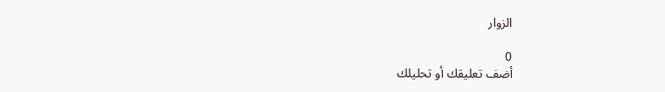الزوار

0
أضف تعليقك أو تحليلك